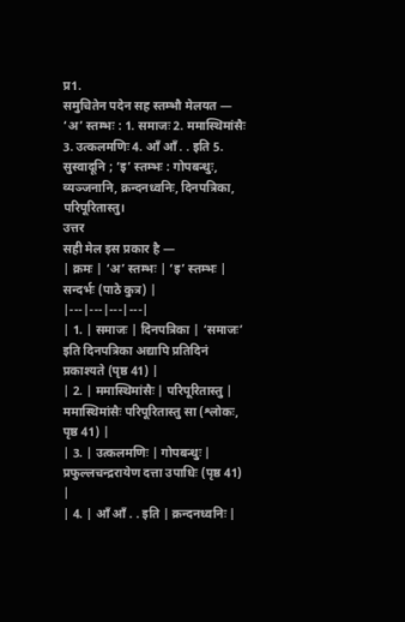प्र1.
समुचितेन पदेन सह स्तम्भौ मेलयत — ‘अ’ स्तम्भः : 1. समाजः 2. ममास्थिमांसैः 3. उत्कलमणिः 4. आँ आँ . . इति 5. सुस्वादूनि ; ‘इ’ स्तम्भः : गोपबन्धुः, व्यञ्जनानि, क्रन्दनध्वनिः, दिनपत्रिका, परिपूरितास्तु।
उत्तर
सही मेल इस प्रकार है —
| क्रमः | ‘अ’ स्तम्भः | ‘इ’ स्तम्भः | सन्दर्भः (पाठे कुत्र) |
|---|---|---|---|
| 1. | समाजः | दिनपत्रिका | ‘समाजः’ इति दिनपत्रिका अद्यापि प्रतिदिनं प्रकाश्यते (पृष्ठ 41) |
| 2. | ममास्थिमांसैः | परिपूरितास्तु | ममास्थिमांसैः परिपूरितास्तु सा (श्लोकः, पृष्ठ 41) |
| 3. | उत्कलमणिः | गोपबन्धुः | प्रफुल्लचन्द्ररायेण दत्ता उपाधिः (पृष्ठ 41) |
| 4. | आँ आँ . . इति | क्रन्दनध्वनिः |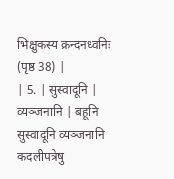भिक्षुकस्य क्रन्दनध्वनिः (पृष्ठ 38) |
| 5. | सुस्वादूनि | व्यञ्जनानि | बहूनि सुस्वादूनि व्यञ्जनानि कदलीपत्रेषु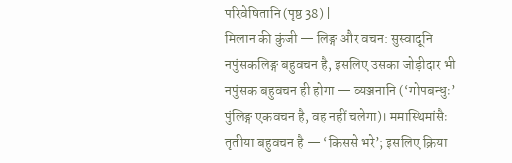परिवेषितानि (पृष्ठ 38) |
मिलान की कुंजी — लिङ्ग और वचन: सुस्वादूनि नपुंसकलिङ्ग बहुवचन है, इसलिए उसका जोड़ीदार भी नपुंसक बहुवचन ही होगा — व्यञ्जनानि (‘गोपबन्धुः’ पुंलिङ्ग एकवचन है, वह नहीं चलेगा)। ममास्थिमांसैः तृतीया बहुवचन है — ‘किससे भरे’; इसलिए क्रिया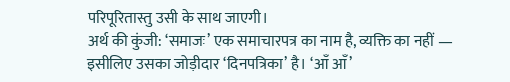परिपूरितास्तु उसी के साथ जाएगी।
अर्थ की कुंजी: ‘समाजः’ एक समाचारपत्र का नाम है, व्यक्ति का नहीं — इसीलिए उसका जोड़ीदार ‘दिनपत्रिका’ है। ‘आँ आँ’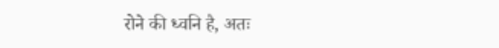रोने की ध्वनि है, अतः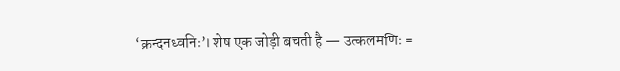‘क्रन्दनध्वनिः’। शेष एक जोड़ी बचती है — उत्कलमणिः =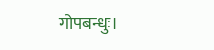गोपबन्धुः।